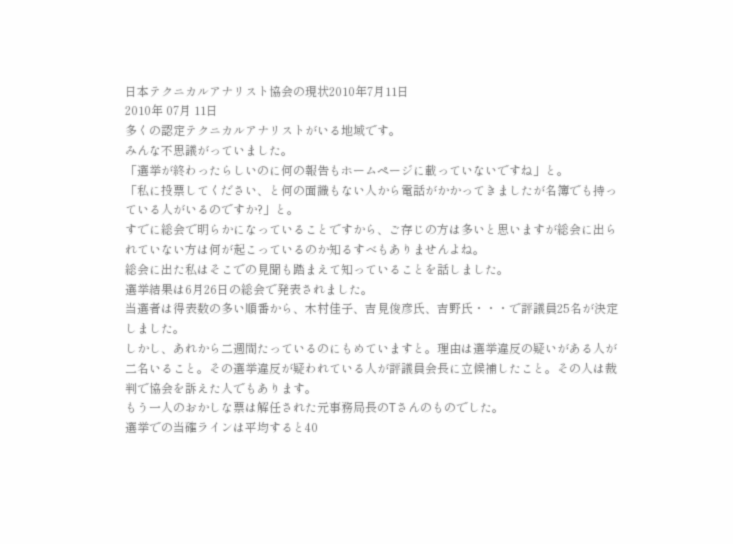日本テクニカルアナリスト協会の現状2010年7月11日
2010年 07月 11日
多くの認定テクニカルアナリストがいる地域です。
みんな不思議がっていました。
「選挙が終わったらしいのに何の報告もホームページに載っていないですね」と。
「私に投票してください、と何の面識もない人から電話がかかってきましたが名簿でも持っている人がいるのですか?」と。
すでに総会で明らかになっていることですから、ご存じの方は多いと思いますが総会に出られていない方は何が起こっているのか知るすべもありませんよね。
総会に出た私はそこでの見聞も踏まえて知っていることを話しました。
選挙結果は6月26日の総会で発表されました。
当選者は得表数の多い順番から、木村佳子、吉見俊彦氏、吉野氏・・・で評議員25名が決定しました。
しかし、あれから二週間たっているのにもめていますと。理由は選挙違反の疑いがある人が二名いること。その選挙違反が疑われている人が評議員会長に立候補したこと。その人は裁判で協会を訴えた人でもあります。
もう一人のおかしな票は解任された元事務局長のTさんのものでした。
選挙での当確ラインは平均すると40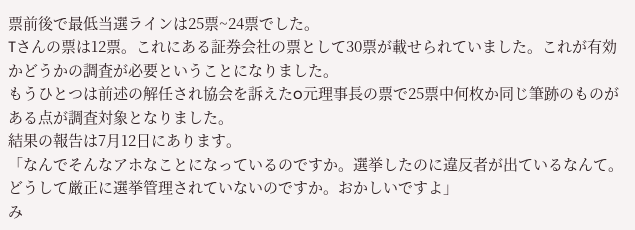票前後で最低当選ラインは25票~24票でした。
Tさんの票は12票。これにある証券会社の票として30票が載せられていました。これが有効かどうかの調査が必要ということになりました。
もうひとつは前述の解任され協会を訴えたo元理事長の票で25票中何枚か同じ筆跡のものがある点が調査対象となりました。
結果の報告は7月12日にあります。
「なんでそんなアホなことになっているのですか。選挙したのに違反者が出ているなんて。どうして厳正に選挙管理されていないのですか。おかしいですよ」
み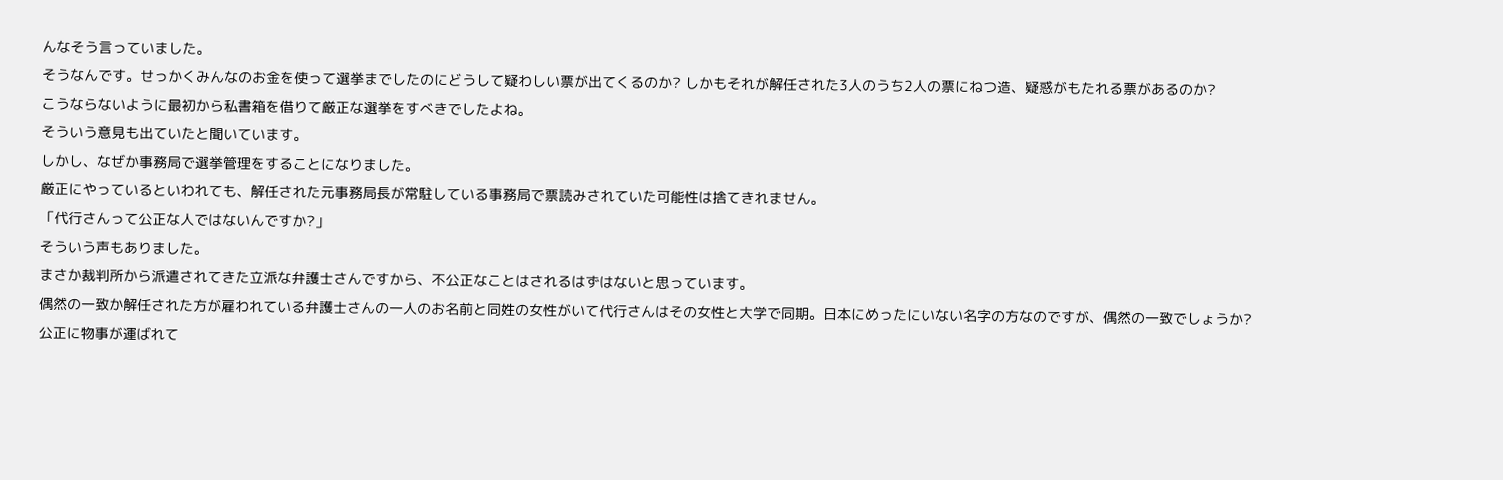んなそう言っていました。
そうなんです。せっかくみんなのお金を使って選挙までしたのにどうして疑わしい票が出てくるのか? しかもそれが解任された3人のうち2人の票にねつ造、疑惑がもたれる票があるのか?
こうならないように最初から私書箱を借りて厳正な選挙をすべきでしたよね。
そういう意見も出ていたと聞いています。
しかし、なぜか事務局で選挙管理をすることになりました。
厳正にやっているといわれても、解任された元事務局長が常駐している事務局で票読みされていた可能性は捨てきれません。
「代行さんって公正な人ではないんですか?」
そういう声もありました。
まさか裁判所から派遣されてきた立派な弁護士さんですから、不公正なことはされるはずはないと思っています。
偶然の一致か解任された方が雇われている弁護士さんの一人のお名前と同姓の女性がいて代行さんはその女性と大学で同期。日本にめったにいない名字の方なのですが、偶然の一致でしょうか?
公正に物事が運ばれて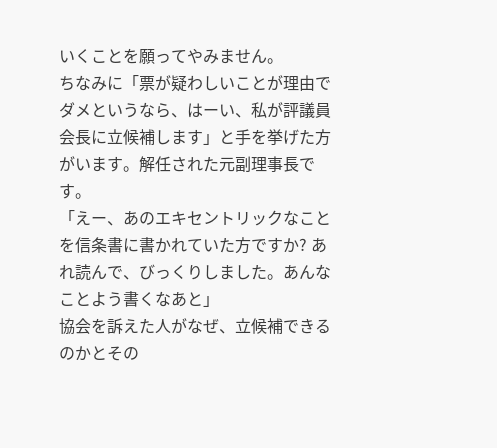いくことを願ってやみません。
ちなみに「票が疑わしいことが理由でダメというなら、はーい、私が評議員会長に立候補します」と手を挙げた方がいます。解任された元副理事長です。
「えー、あのエキセントリックなことを信条書に書かれていた方ですか? あれ読んで、びっくりしました。あんなことよう書くなあと」
協会を訴えた人がなぜ、立候補できるのかとその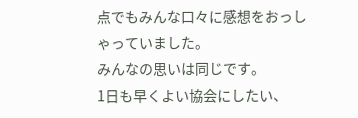点でもみんな口々に感想をおっしゃっていました。
みんなの思いは同じです。
1日も早くよい協会にしたい、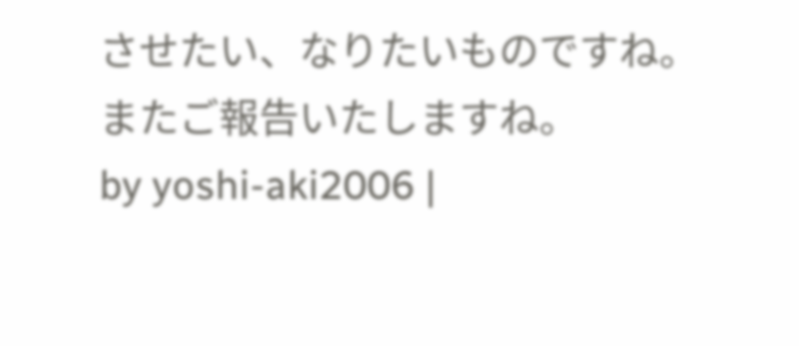させたい、なりたいものですね。
またご報告いたしますね。
by yoshi-aki2006 |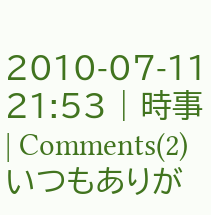2010-07-11 21:53 | 時事 | Comments(2)
いつもありが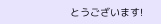とうございます!